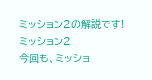ミッション2の解説です!
ミッション2
今回も、ミッショ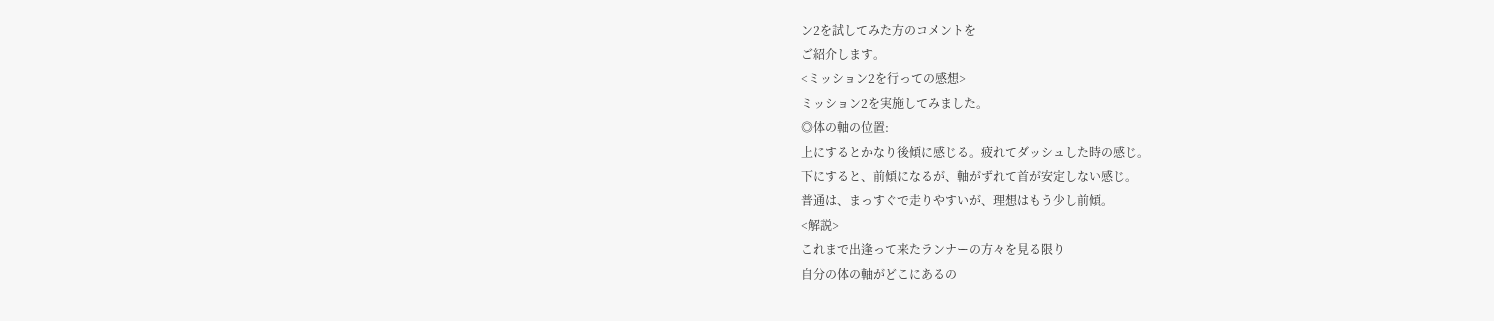ン2を試してみた方のコメントを
ご紹介します。
<ミッション2を行っての感想>
ミッション2を実施してみました。
◎体の軸の位置:
上にするとかなり後傾に感じる。疲れてダッシュした時の感じ。
下にすると、前傾になるが、軸がずれて首が安定しない感じ。
普通は、まっすぐで走りやすいが、理想はもう少し前傾。
<解説>
これまで出逢って来たランナーの方々を見る限り
自分の体の軸がどこにあるの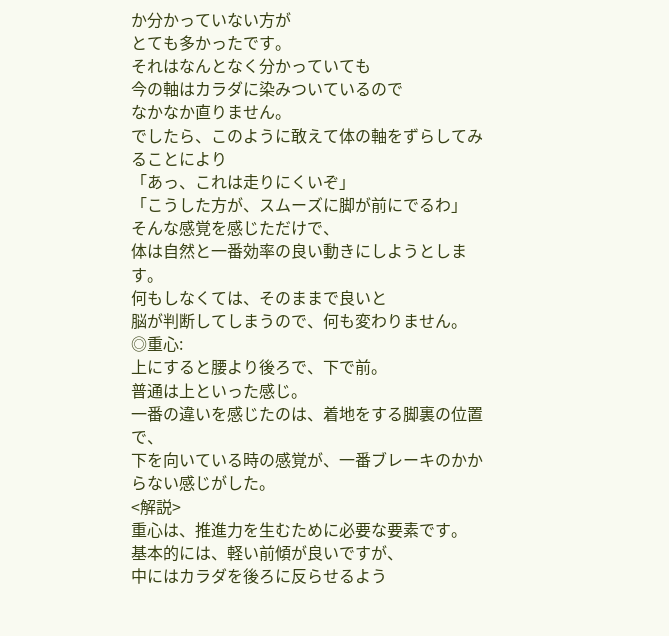か分かっていない方が
とても多かったです。
それはなんとなく分かっていても
今の軸はカラダに染みついているので
なかなか直りません。
でしたら、このように敢えて体の軸をずらしてみることにより
「あっ、これは走りにくいぞ」
「こうした方が、スムーズに脚が前にでるわ」
そんな感覚を感じただけで、
体は自然と一番効率の良い動きにしようとします。
何もしなくては、そのままで良いと
脳が判断してしまうので、何も変わりません。
◎重心:
上にすると腰より後ろで、下で前。
普通は上といった感じ。
一番の違いを感じたのは、着地をする脚裏の位置で、
下を向いている時の感覚が、一番ブレーキのかからない感じがした。
<解説>
重心は、推進力を生むために必要な要素です。
基本的には、軽い前傾が良いですが、
中にはカラダを後ろに反らせるよう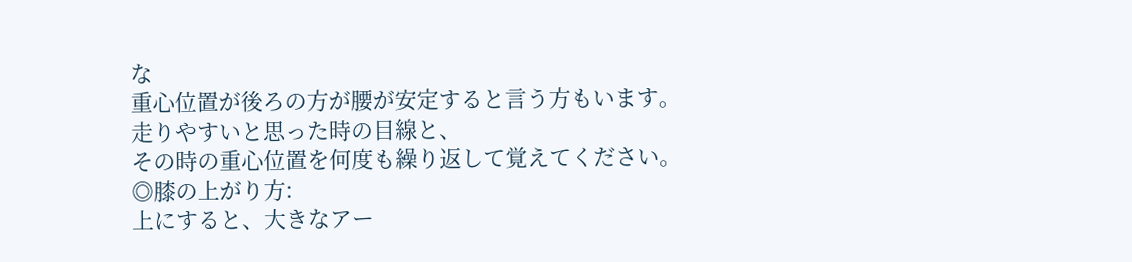な
重心位置が後ろの方が腰が安定すると言う方もいます。
走りやすいと思った時の目線と、
その時の重心位置を何度も繰り返して覚えてください。
◎膝の上がり方:
上にすると、大きなアー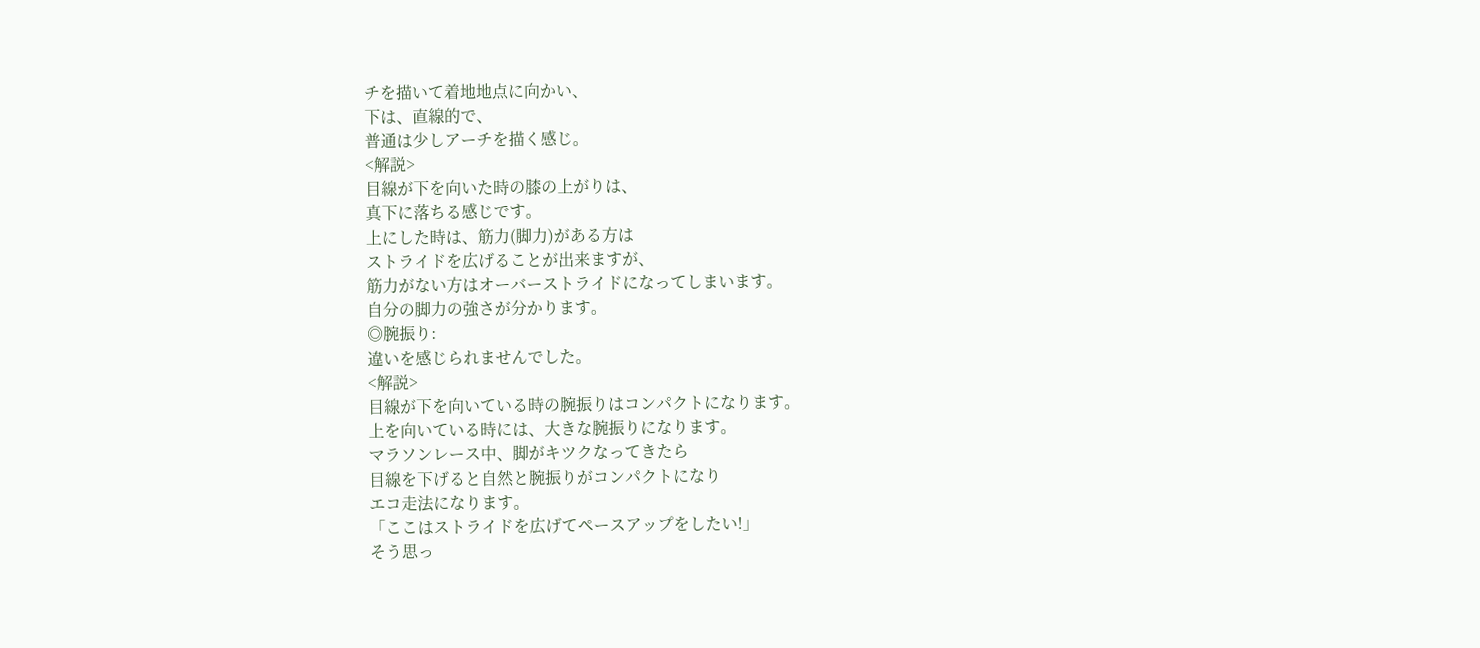チを描いて着地地点に向かい、
下は、直線的で、
普通は少しアーチを描く感じ。
<解説>
目線が下を向いた時の膝の上がりは、
真下に落ちる感じです。
上にした時は、筋力(脚力)がある方は
ストライドを広げることが出来ますが、
筋力がない方はオーバーストライドになってしまいます。
自分の脚力の強さが分かります。
◎腕振り:
違いを感じられませんでした。
<解説>
目線が下を向いている時の腕振りはコンパクトになります。
上を向いている時には、大きな腕振りになります。
マラソンレース中、脚がキツクなってきたら
目線を下げると自然と腕振りがコンパクトになり
エコ走法になります。
「ここはストライドを広げてペースアップをしたい!」
そう思っ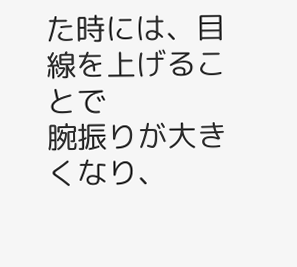た時には、目線を上げることで
腕振りが大きくなり、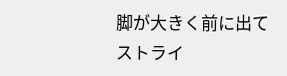脚が大きく前に出て
ストライ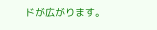ドが広がります。